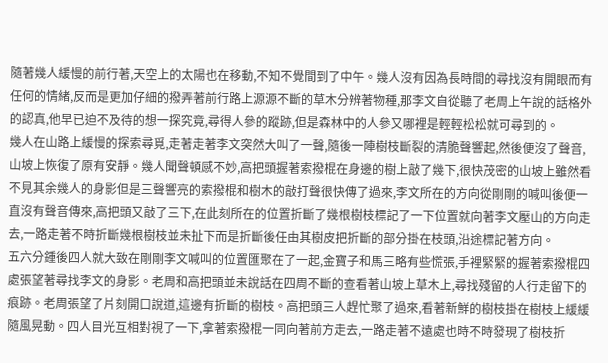隨著幾人緩慢的前行著,天空上的太陽也在移動,不知不覺間到了中午。幾人沒有因為長時間的尋找沒有開眼而有任何的情緒,反而是更加仔細的撥弄著前行路上源源不斷的草木分辨著物種,那李文自從聽了老周上午說的話格外的認真,他早已迫不及待的想一探究竟,尋得人參的蹤跡,但是森林中的人參又哪裡是輕輕松松就可尋到的。
幾人在山路上緩慢的探索尋覓,走著走著李文突然大叫了一聲,隨後一陣樹枝斷裂的清脆聲響起,然後便沒了聲音,山坡上恢復了原有安靜。幾人聞聲頓感不妙,高把頭握著索撥棍在身邊的樹上敲了幾下,很快茂密的山坡上雖然看不見其余幾人的身影但是三聲響亮的索撥棍和樹木的敲打聲很快傳了過來,李文所在的方向從剛剛的喊叫後便一直沒有聲音傳來,高把頭又敲了三下,在此刻所在的位置折斷了幾根樹枝標記了一下位置就向著李文壓山的方向走去,一路走著不時折斷幾根樹枝並未扯下而是折斷後任由其樹皮把折斷的部分掛在枝頭,沿途標記著方向。
五六分鍾後四人就大致在剛剛李文喊叫的位置匯聚在了一起,金寶子和馬三略有些慌張,手裡緊緊的握著索撥棍四處張望著尋找李文的身影。老周和高把頭並未說話在四周不斷的查看著山坡上草木上,尋找殘留的人行走留下的痕跡。老周張望了片刻開口說道,這邊有折斷的樹枝。高把頭三人趕忙聚了過來,看著新鮮的樹枝掛在樹枝上緩緩隨風晃動。四人目光互相對視了一下,拿著索撥棍一同向著前方走去,一路走著不遠處也時不時發現了樹枝折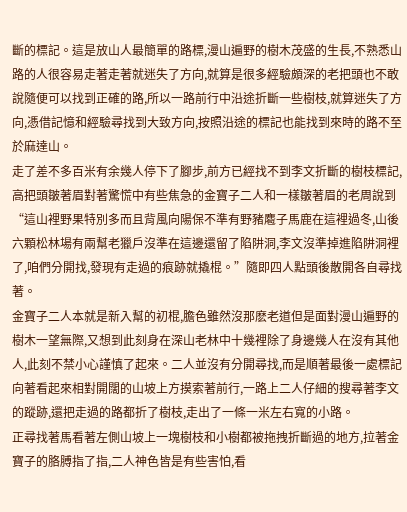斷的標記。這是放山人最簡單的路標,漫山遍野的樹木茂盛的生長,不熟悉山路的人很容易走著走著就迷失了方向,就算是很多經驗頗深的老把頭也不敢說隨便可以找到正確的路,所以一路前行中沿途折斷一些樹枝,就算迷失了方向,憑借記憶和經驗尋找到大致方向,按照沿途的標記也能找到來時的路不至於麻達山。
走了差不多百米有余幾人停下了腳步,前方已經找不到李文折斷的樹枝標記,高把頭皺著眉對著驚慌中有些焦急的金寶子二人和一樣皺著眉的老周說到“這山裡野果特別多而且背風向陽保不準有野豬麅子馬鹿在這裡過冬,山後六顆松林場有兩幫老獵戶沒準在這邊還留了陷阱洞,李文沒準掉進陷阱洞裡了,咱們分開找,發現有走過的痕跡就撬棍。”隨即四人點頭後散開各自尋找著。
金寶子二人本就是新入幫的初棍,膽色雖然沒那麽老道但是面對漫山遍野的樹木一望無際,又想到此刻身在深山老林中十幾裡除了身邊幾人在沒有其他人,此刻不禁小心謹慎了起來。二人並沒有分開尋找,而是順著最後一處標記向著看起來相對開闊的山坡上方摸索著前行,一路上二人仔細的搜尋著李文的蹤跡,還把走過的路都折了樹枝,走出了一條一米左右寬的小路。
正尋找著馬看著左側山坡上一塊樹枝和小樹都被拖拽折斷過的地方,拉著金寶子的胳膊指了指,二人神色皆是有些害怕,看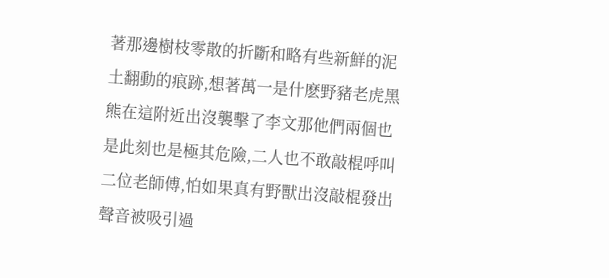著那邊樹枝零散的折斷和略有些新鮮的泥土翻動的痕跡,想著萬一是什麽野豬老虎黑熊在這附近出沒襲擊了李文那他們兩個也是此刻也是極其危險,二人也不敢敲棍呼叫二位老師傅,怕如果真有野獸出沒敲棍發出聲音被吸引過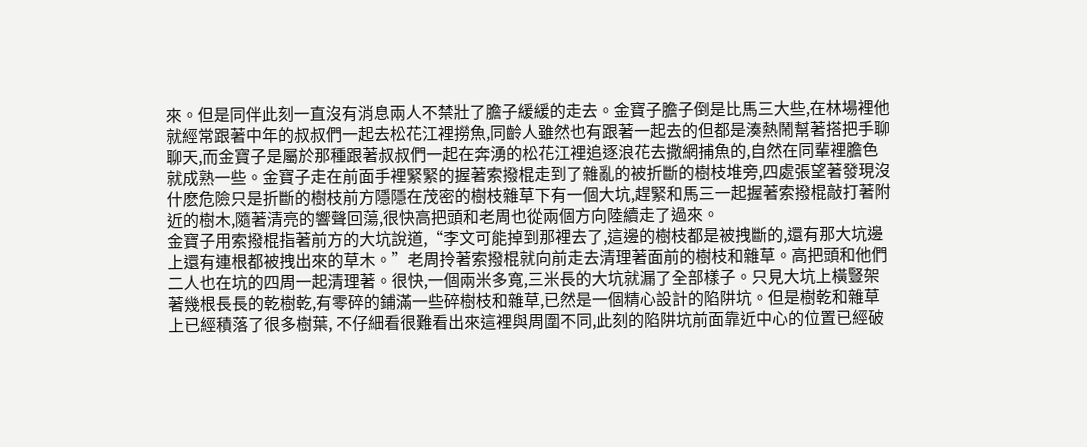來。但是同伴此刻一直沒有消息兩人不禁壯了膽子緩緩的走去。金寶子膽子倒是比馬三大些,在林場裡他就經常跟著中年的叔叔們一起去松花江裡撈魚,同齡人雖然也有跟著一起去的但都是湊熱鬧幫著搭把手聊聊天,而金寶子是屬於那種跟著叔叔們一起在奔湧的松花江裡追逐浪花去撒網捕魚的,自然在同輩裡膽色就成熟一些。金寶子走在前面手裡緊緊的握著索撥棍走到了雜亂的被折斷的樹枝堆旁,四處張望著發現沒什麽危險只是折斷的樹枝前方隱隱在茂密的樹枝雜草下有一個大坑,趕緊和馬三一起握著索撥棍敲打著附近的樹木,隨著清亮的響聲回蕩,很快高把頭和老周也從兩個方向陸續走了過來。
金寶子用索撥棍指著前方的大坑說道,“李文可能掉到那裡去了,這邊的樹枝都是被拽斷的,還有那大坑邊上還有連根都被拽出來的草木。”老周拎著索撥棍就向前走去清理著面前的樹枝和雜草。高把頭和他們二人也在坑的四周一起清理著。很快,一個兩米多寬,三米長的大坑就漏了全部樣子。只見大坑上橫豎架著幾根長長的乾樹乾,有零碎的鋪滿一些碎樹枝和雜草,已然是一個精心設計的陷阱坑。但是樹乾和雜草上已經積落了很多樹葉, 不仔細看很難看出來這裡與周圍不同,此刻的陷阱坑前面靠近中心的位置已經破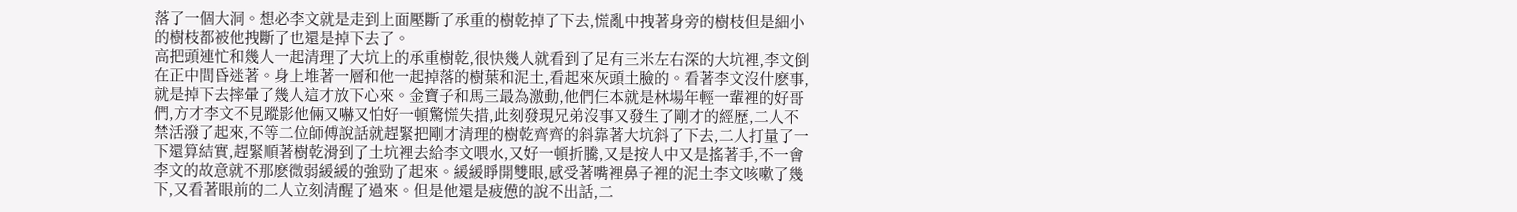落了一個大洞。想必李文就是走到上面壓斷了承重的樹乾掉了下去,慌亂中拽著身旁的樹枝但是細小的樹枝都被他拽斷了也還是掉下去了。
高把頭連忙和幾人一起清理了大坑上的承重樹乾,很快幾人就看到了足有三米左右深的大坑裡,李文倒在正中間昏迷著。身上堆著一層和他一起掉落的樹葉和泥土,看起來灰頭土臉的。看著李文沒什麽事,就是掉下去摔暈了幾人這才放下心來。金寶子和馬三最為激動,他們仨本就是林場年輕一輩裡的好哥們,方才李文不見蹤影他倆又嚇又怕好一頓驚慌失措,此刻發現兄弟沒事又發生了剛才的經歷,二人不禁活潑了起來,不等二位師傅說話就趕緊把剛才清理的樹乾齊齊的斜靠著大坑斜了下去,二人打量了一下還算結實,趕緊順著樹乾滑到了土坑裡去給李文喂水,又好一頓折騰,又是按人中又是搖著手,不一會李文的故意就不那麽微弱緩緩的強勁了起來。緩緩睜開雙眼,感受著嘴裡鼻子裡的泥土李文咳嗽了幾下,又看著眼前的二人立刻清醒了過來。但是他還是疲憊的說不出話,二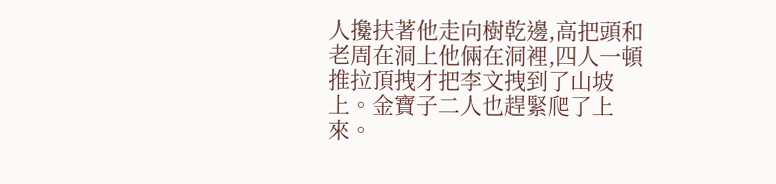人攙扶著他走向樹乾邊,高把頭和老周在洞上他倆在洞裡,四人一頓推拉頂拽才把李文拽到了山坡上。金寶子二人也趕緊爬了上來。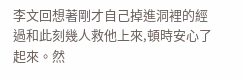李文回想著剛才自己掉進洞裡的經過和此刻幾人救他上來,頓時安心了起來。然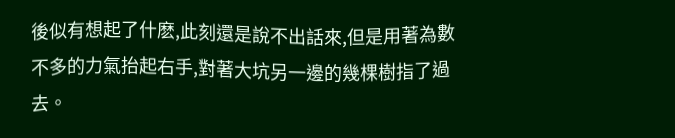後似有想起了什麽,此刻還是說不出話來,但是用著為數不多的力氣抬起右手,對著大坑另一邊的幾棵樹指了過去。